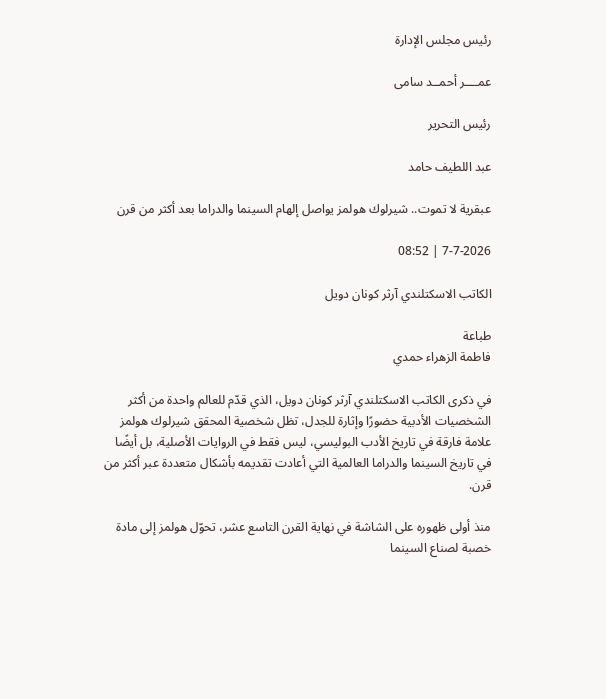رئيس مجلس الإدارة

عمــــر أحمــد سامى

رئيس التحرير

عبد اللطيف حامد

عبقرية لا تموت.. شيرلوك هولمز يواصل إلهام السينما والدراما بعد أكثر من قرن

7-7-2026 | 08:52

الكاتب الاسكتلندي آرثر كونان دويل

طباعة
فاطمة الزهراء حمدي

في ذكرى الكاتب الاسكتلندي آرثر كونان دويل، الذي قدّم للعالم واحدة من أكثر الشخصيات الأدبية حضورًا وإثارة للجدل، تظل شخصية المحقق شيرلوك هولمز علامة فارقة في تاريخ الأدب البوليسي، ليس فقط في الروايات الأصلية، بل أيضًا في تاريخ السينما والدراما العالمية التي أعادت تقديمه بأشكال متعددة عبر أكثر من قرن.

منذ أولى ظهوره على الشاشة في نهاية القرن التاسع عشر، تحوّل هولمز إلى مادة خصبة لصناع السينما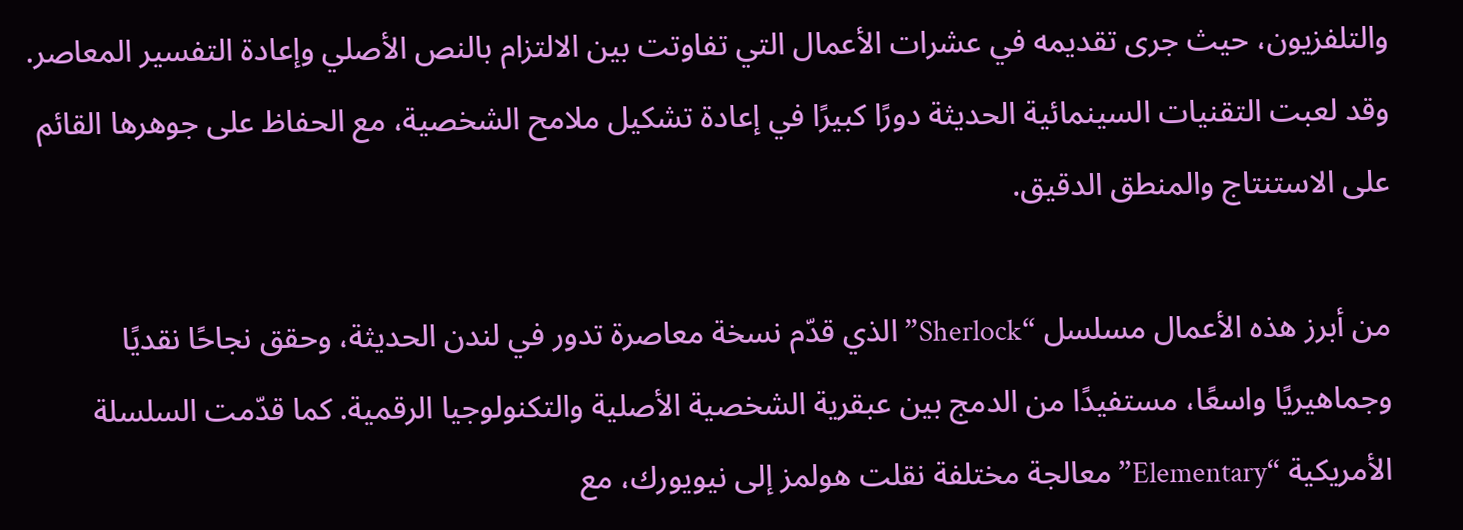والتلفزيون، حيث جرى تقديمه في عشرات الأعمال التي تفاوتت بين الالتزام بالنص الأصلي وإعادة التفسير المعاصر. وقد لعبت التقنيات السينمائية الحديثة دورًا كبيرًا في إعادة تشكيل ملامح الشخصية، مع الحفاظ على جوهرها القائم على الاستنتاج والمنطق الدقيق.

من أبرز هذه الأعمال مسلسل “Sherlock” الذي قدّم نسخة معاصرة تدور في لندن الحديثة، وحقق نجاحًا نقديًا وجماهيريًا واسعًا، مستفيدًا من الدمج بين عبقرية الشخصية الأصلية والتكنولوجيا الرقمية. كما قدّمت السلسلة الأمريكية “Elementary” معالجة مختلفة نقلت هولمز إلى نيويورك، مع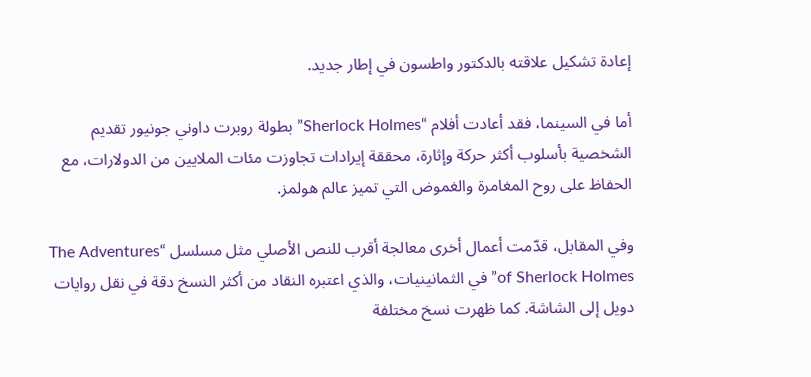إعادة تشكيل علاقته بالدكتور واطسون في إطار جديد.

أما في السينما، فقد أعادت أفلام “Sherlock Holmes” بطولة روبرت داوني جونيور تقديم الشخصية بأسلوب أكثر حركة وإثارة، محققة إيرادات تجاوزت مئات الملايين من الدولارات، مع الحفاظ على روح المغامرة والغموض التي تميز عالم هولمز.

وفي المقابل، قدّمت أعمال أخرى معالجة أقرب للنص الأصلي مثل مسلسل “The Adventures of Sherlock Holmes” في الثمانينيات، والذي اعتبره النقاد من أكثر النسخ دقة في نقل روايات دويل إلى الشاشة. كما ظهرت نسخ مختلفة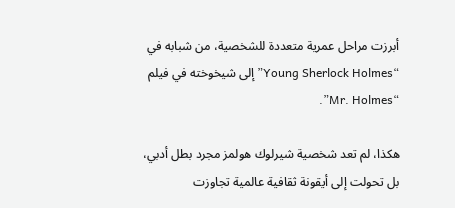أبرزت مراحل عمرية متعددة للشخصية، من شبابه في “Young Sherlock Holmes” إلى شيخوخته في فيلم “Mr. Holmes”.

هكذا، لم تعد شخصية شيرلوك هولمز مجرد بطل أدبي، بل تحولت إلى أيقونة ثقافية عالمية تجاوزت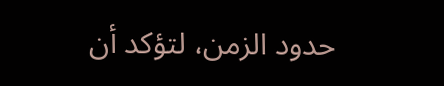حدود الزمن، لتؤكد أن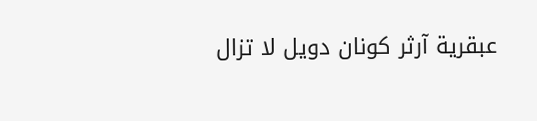عبقرية آرثر كونان دويل لا تزال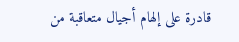قادرة على إلهام أجيال متعاقبة من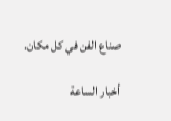صناع الفن في كل مكان.

أخبار الساعة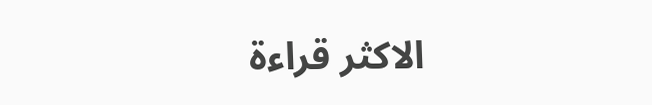الاكثر قراءة